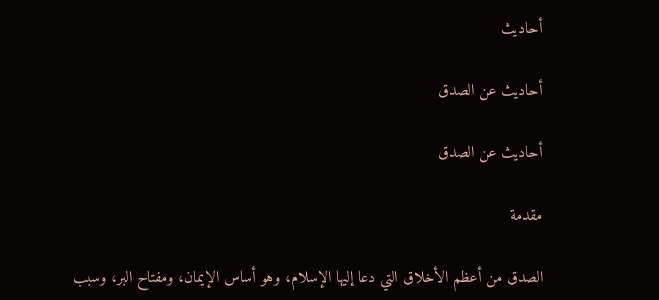أحاديث

أحاديث عن الصدق

أحاديث عن الصدق

مقدمة

الصدق من أعظم الأخلاق التي دعا إليها الإسلام، وهو أساس الإيمان، ومفتاح البر، وسبب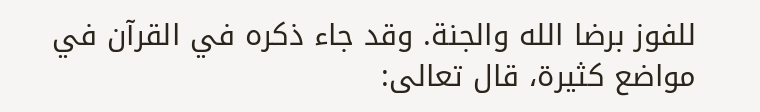للفوز برضا الله والجنة. وقد جاء ذكره في القرآن في مواضع كثيرة، قال تعالى: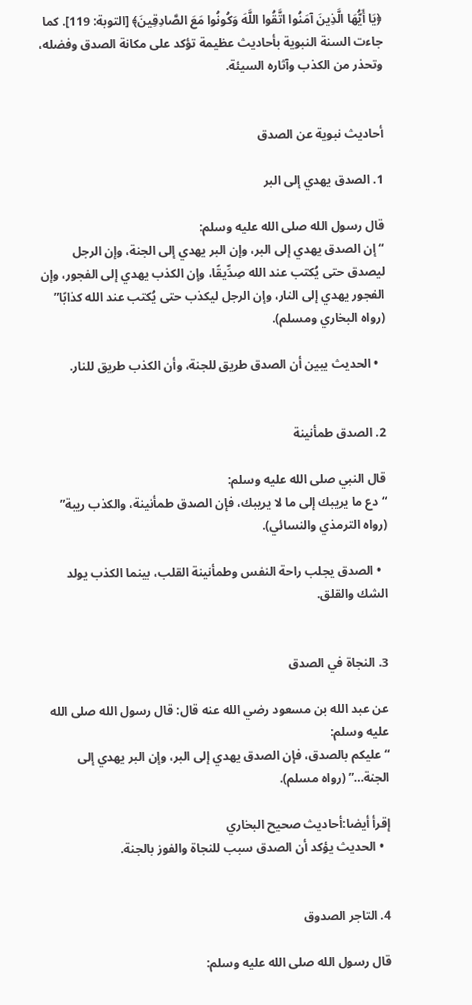﴿يَا أَيُّهَا الَّذِينَ آمَنُوا اتَّقُوا اللَّهَ وَكُونُوا مَعَ الصَّادِقِينَ﴾ [التوبة: 119]. كما جاءت السنة النبوية بأحاديث عظيمة تؤكد على مكانة الصدق وفضله، وتحذر من الكذب وآثاره السيئة.


أحاديث نبوية عن الصدق

1. الصدق يهدي إلى البر

قال رسول الله صلى الله عليه وسلم:
“إن الصدق يهدي إلى البر، وإن البر يهدي إلى الجنة، وإن الرجل ليصدق حتى يُكتب عند الله صِدِّيقًا، وإن الكذب يهدي إلى الفجور، وإن الفجور يهدي إلى النار، وإن الرجل ليكذب حتى يُكتب عند الله كذابًا” (رواه البخاري ومسلم).

  • الحديث يبين أن الصدق طريق للجنة، وأن الكذب طريق للنار.


2. الصدق طمأنينة

قال النبي صلى الله عليه وسلم:
“دع ما يريبك إلى ما لا يريبك، فإن الصدق طمأنينة، والكذب ريبة” (رواه الترمذي والنسائي).

  • الصدق يجلب راحة النفس وطمأنينة القلب، بينما الكذب يولد الشك والقلق.


3. النجاة في الصدق

عن عبد الله بن مسعود رضي الله عنه قال: قال رسول الله صلى الله عليه وسلم:
“عليكم بالصدق، فإن الصدق يهدي إلى البر، وإن البر يهدي إلى الجنة…” (رواه مسلم).

إقرأ أيضا:أحاديث صحيح البخاري
  • الحديث يؤكد أن الصدق سبب للنجاة والفوز بالجنة.


4. التاجر الصدوق

قال رسول الله صلى الله عليه وسلم: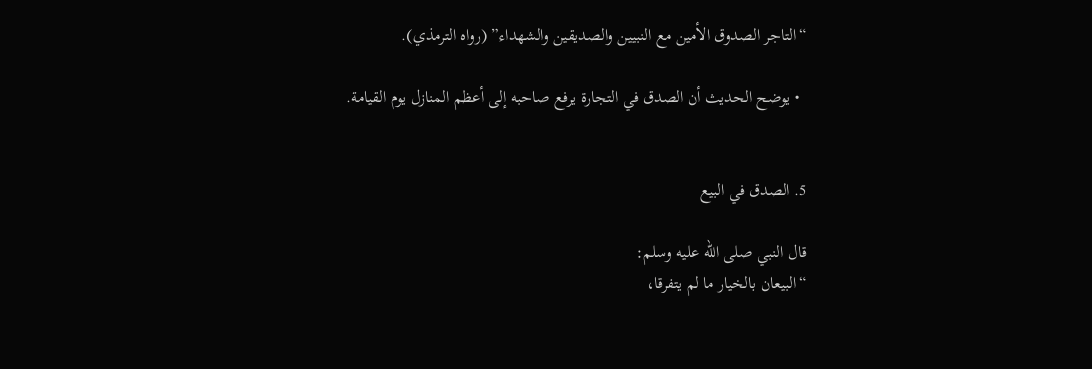“التاجر الصدوق الأمين مع النبيين والصديقين والشهداء” (رواه الترمذي).

  • يوضح الحديث أن الصدق في التجارة يرفع صاحبه إلى أعظم المنازل يوم القيامة.


5. الصدق في البيع

قال النبي صلى الله عليه وسلم:
“البيعان بالخيار ما لم يتفرقا،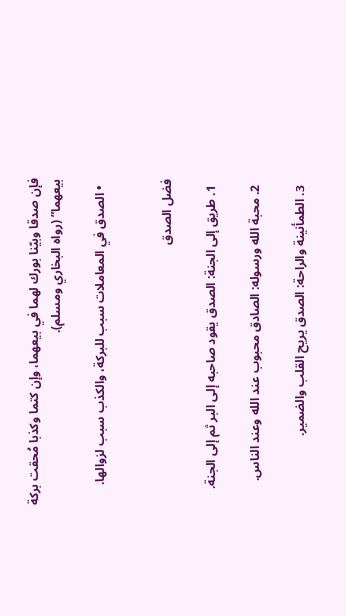فإن صدقا وبيّنا بورك لهما في بيعهما، وإن كتما وكذبا مُحقت بركة بيعهما” (رواه البخاري ومسلم).

  • الصدق في المعاملات سبب للبركة، والكذب سبب لزوالها.


فضل الصدق

  1. طريق إلى الجنة: الصدق يقود صاحبه إلى البر ثم إلى الجنة.

  2. محبة الله ورسوله: الصادق محبوب عند الله وعند الناس.

  3. الطمأنينة والراحة: الصدق يريح القلب والضمير.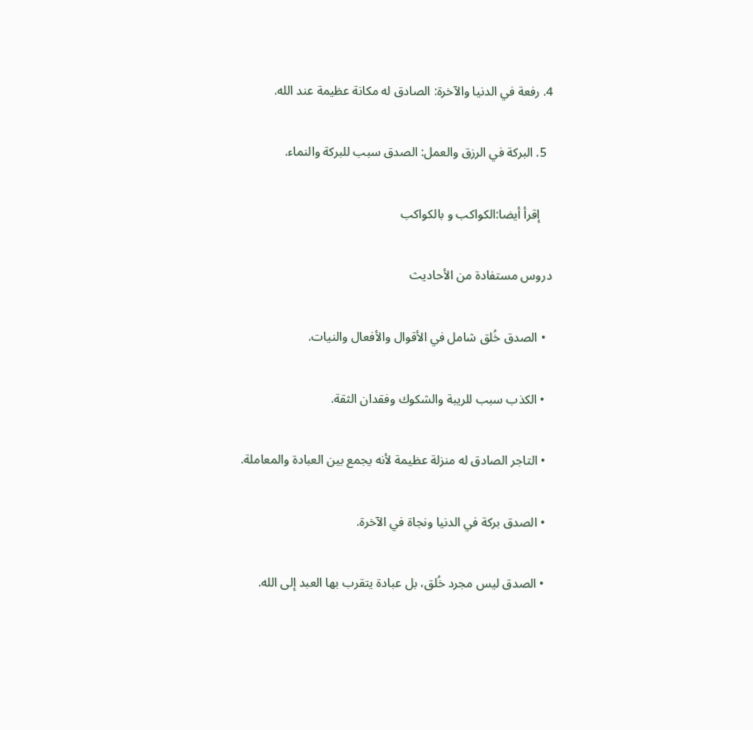4. رفعة في الدنيا والآخرة: الصادق له مكانة عظيمة عند الله.

  5. البركة في الرزق والعمل: الصدق سبب للبركة والنماء.

    إقرأ أيضا:الكواكب و بالكواكب

دروس مستفادة من الأحاديث

  • الصدق خُلق شامل في الأقوال والأفعال والنيات.

  • الكذب سبب للريبة والشكوك وفقدان الثقة.

  • التاجر الصادق له منزلة عظيمة لأنه يجمع بين العبادة والمعاملة.

  • الصدق بركة في الدنيا ونجاة في الآخرة.

  • الصدق ليس مجرد خُلق، بل عبادة يتقرب بها العبد إلى الله.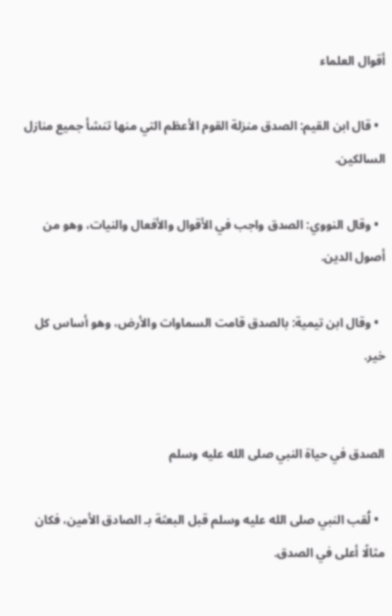أقوال العلماء

  • قال ابن القيم: الصدق منزلة القوم الأعظم التي منها تنشأ جميع منازل السالكين.

  • وقال النووي: الصدق واجب في الأقوال والأفعال والنيات، وهو من أصول الدين.

  • وقال ابن تيمية: بالصدق قامت السماوات والأرض، وهو أساس كل خير.


الصدق في حياة النبي صلى الله عليه وسلم

  • لُقب النبي صلى الله عليه وسلم قبل البعثة بـ الصادق الأمين، فكان مثالًا أعلى في الصدق.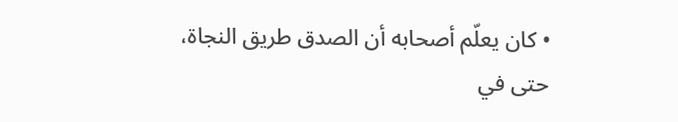• كان يعلّم أصحابه أن الصدق طريق النجاة، حتى في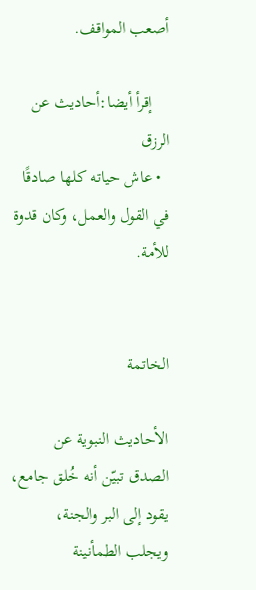أصعب المواقف.

    إقرأ أيضا:أحاديث عن الرزق
  • عاش حياته كلها صادقًا في القول والعمل، وكان قدوة للأمة.


الخاتمة

الأحاديث النبوية عن الصدق تبيّن أنه خُلق جامع، يقود إلى البر والجنة، ويجلب الطمأنينة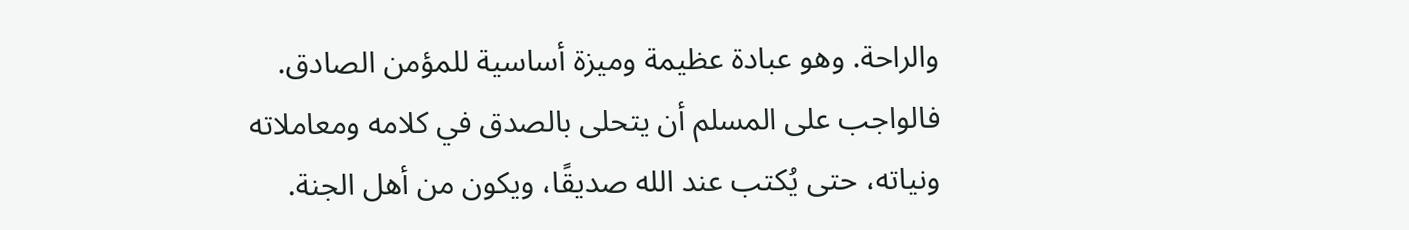والراحة. وهو عبادة عظيمة وميزة أساسية للمؤمن الصادق. فالواجب على المسلم أن يتحلى بالصدق في كلامه ومعاملاته ونياته، حتى يُكتب عند الله صديقًا، ويكون من أهل الجنة.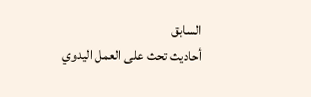السابق
أحاديث تحث على العمل اليدوي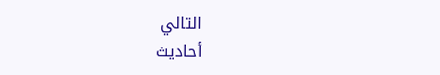التالي
أحاديث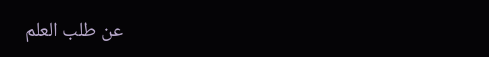عن طلب العلم